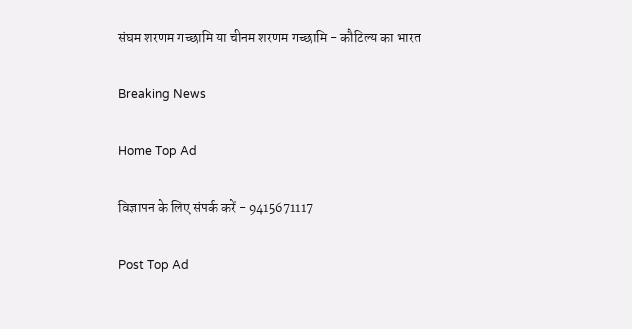संघम शरणम गच्छामि या चीनम शरणम गच्छामि - कौटिल्य का भारत

Breaking News

Home Top Ad

विज्ञापन के लिए संपर्क करें - 9415671117

Post Top Ad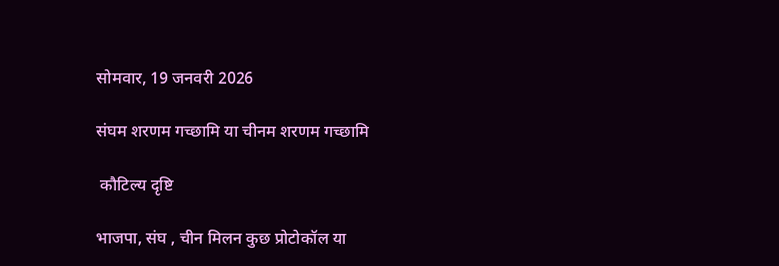सोमवार, 19 जनवरी 2026

संघम शरणम गच्छामि या चीनम शरणम गच्छामि

 कौटिल्य दृष्टि

भाजपा, संघ , चीन मिलन कुछ प्रोटोकॉल या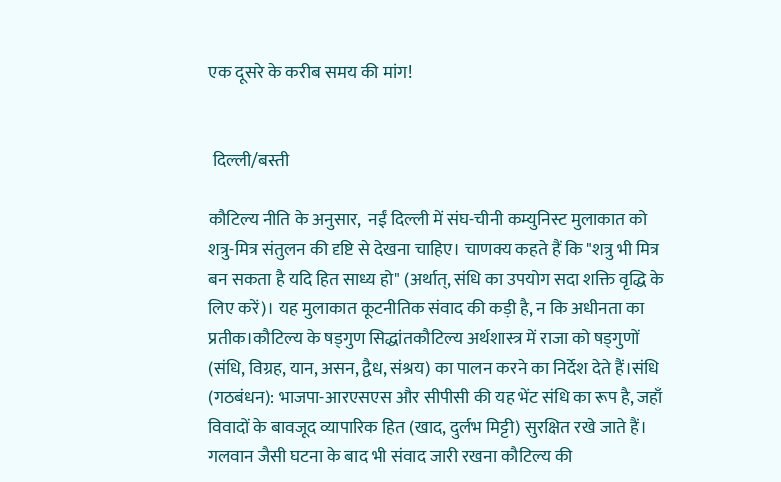एक दूसरे के करीब समय की मांग!


 दिल्ली/बस्ती

कौटिल्य नीति के अनुसार,  नईं दिल्ली में संघ-चीनी कम्युनिस्ट मुलाकात को शत्रु-मित्र संतुलन की दृष्टि से देखना चाहिए। चाणक्य कहते हैं कि "शत्रु भी मित्र बन सकता है यदि हित साध्य हो" (अर्थात्, संधि का उपयोग सदा शक्ति वृद्धि के लिए करें)। यह मुलाकात कूटनीतिक संवाद की कड़ी है, न कि अधीनता का प्रतीक।कौटिल्य के षड्गुण सिद्धांतकौटिल्य अर्थशास्त्र में राजा को षड्गुणों (संधि, विग्रह, यान, असन, द्वैध, संश्रय) का पालन करने का निर्देश देते हैं।संधि (गठबंधन): भाजपा-आरएसएस और सीपीसी की यह भेंट संधि का रूप है, जहाँ विवादों के बावजूद व्यापारिक हित (खाद, दुर्लभ मिट्टी) सुरक्षित रखे जाते हैं। गलवान जैसी घटना के बाद भी संवाद जारी रखना कौटिल्य की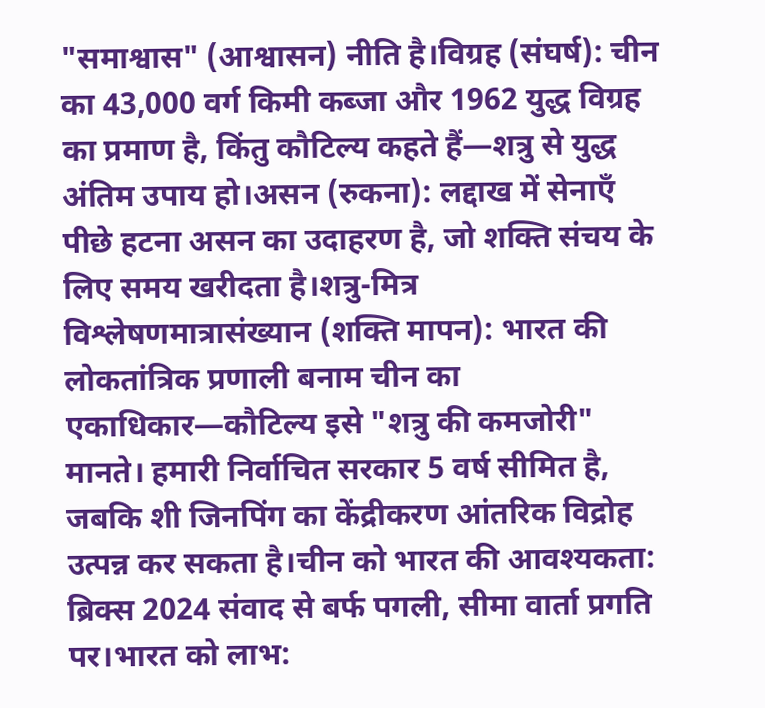"समाश्वास" (आश्वासन) नीति है।विग्रह (संघर्ष): चीन का 43,000 वर्ग किमी कब्जा और 1962 युद्ध विग्रह का प्रमाण है, किंतु कौटिल्य कहते हैं—शत्रु से युद्ध अंतिम उपाय हो।असन (रुकना): लद्दाख में सेनाएँ पीछे हटना असन का उदाहरण है, जो शक्ति संचय के लिए समय खरीदता है।शत्रु-मित्र विश्लेषणमात्रासंख्यान (शक्ति मापन): भारत की लोकतांत्रिक प्रणाली बनाम चीन का एकाधिकार—कौटिल्य इसे "शत्रु की कमजोरी" मानते। हमारी निर्वाचित सरकार 5 वर्ष सीमित है, जबकि शी जिनपिंग का केंद्रीकरण आंतरिक विद्रोह उत्पन्न कर सकता है।चीन को भारत की आवश्यकता: ब्रिक्स 2024 संवाद से बर्फ पगली, सीमा वार्ता प्रगति पर।भारत को लाभ: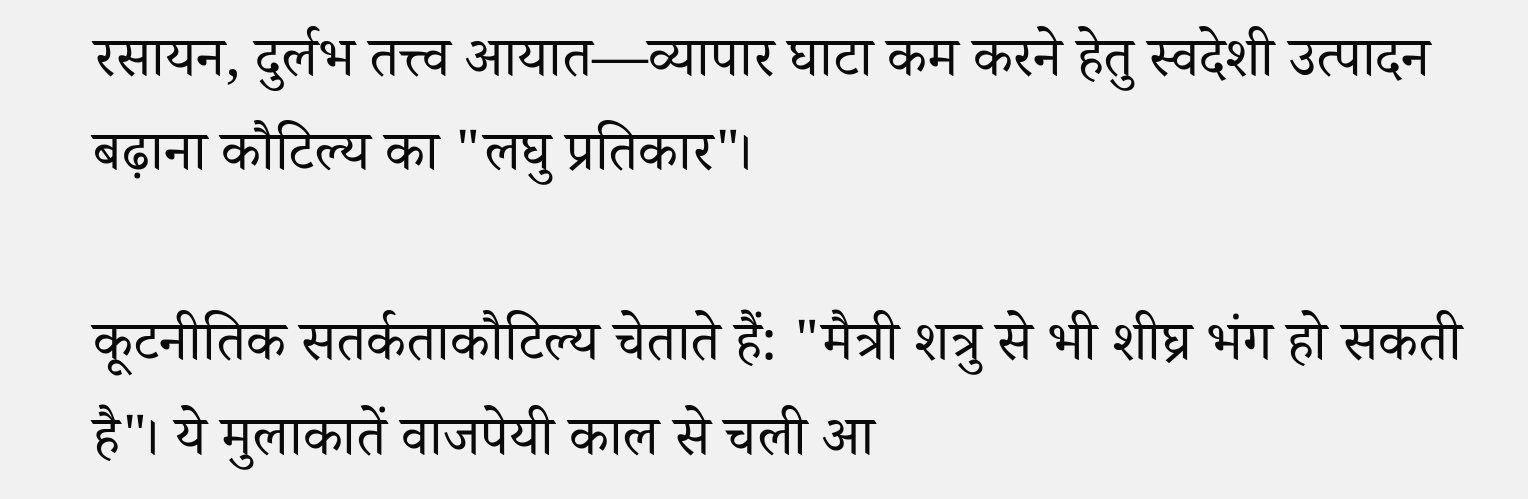रसायन, दुर्लभ तत्त्व आयात—व्यापार घाटा कम करने हेतु स्वदेशी उत्पादन बढ़ाना कौटिल्य का "लघु प्रतिकार"।

कूटनीतिक सतर्कताकौटिल्य चेताते हैं: "मैत्री शत्रु से भी शीघ्र भंग हो सकती है"। ये मुलाकातें वाजपेयी काल से चली आ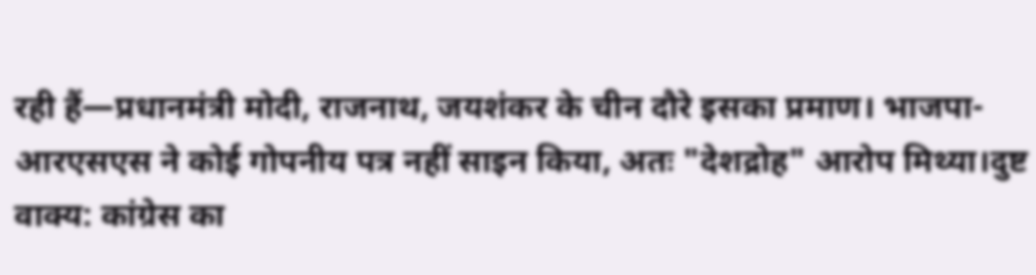रही हैं—प्रधानमंत्री मोदी, राजनाथ, जयशंकर के चीन दौरे इसका प्रमाण। भाजपा-आरएसएस ने कोई गोपनीय पत्र नहीं साइन किया, अतः "देशद्रोह" आरोप मिथ्या।दुष्ट वाक्य: कांग्रेस का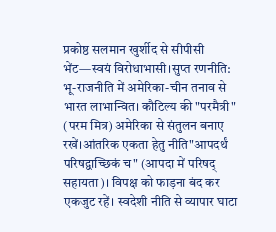प्रकोष्ठ सलमान खुर्शीद से सीपीसी भेंट—स्वयं विरोधाभासी।सुप्त रणनीति: भू-राजनीति में अमेरिका-चीन तनाव से भारत लाभान्वित। कौटिल्य की "परमैत्री" (परम मित्र) अमेरिका से संतुलन बनाए रखें।आंतरिक एकता हेतु नीति"आपदर्थं परिषद्वाच्छिकं च" (आपदा में परिषद् सहायता)। विपक्ष को फाड़ना बंद कर एकजुट रहें। स्वदेशी नीति से व्यापार घाटा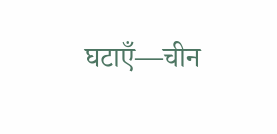घटाएँ—चीन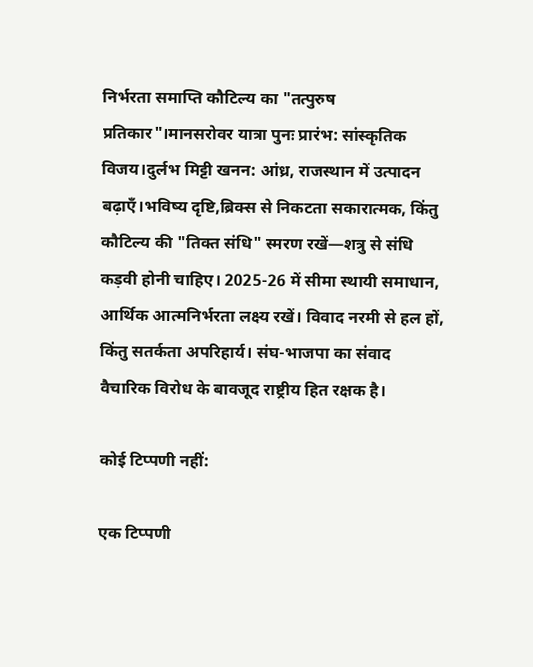निर्भरता समाप्ति कौटिल्य का "तत्पुरुष प्रतिकार"।मानसरोवर यात्रा पुनः प्रारंभ: सांस्कृतिक विजय।दुर्लभ मिट्टी खनन: आंध्र, राजस्थान में उत्पादन बढ़ाएँ।भविष्य दृष्टि,ब्रिक्स से निकटता सकारात्मक, किंतु कौटिल्य की "तिक्त संधि" स्मरण रखें—शत्रु से संधि कड़वी होनी चाहिए। 2025-26 में सीमा स्थायी समाधान, आर्थिक आत्मनिर्भरता लक्ष्य रखें। विवाद नरमी से हल हों, किंतु सतर्कता अपरिहार्य। संघ-भाजपा का संवाद वैचारिक विरोध के बावजूद राष्ट्रीय हित रक्षक है।

कोई टिप्पणी नहीं:

एक टिप्पणी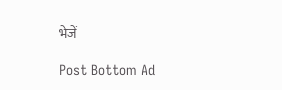भेजें

Post Bottom Ad